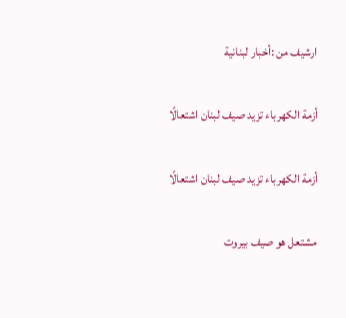ارشيف من :أخبار لبنانية

أزمة الكهرباء تزيد صيف لبنان اشتعالًا

أزمة الكهرباء تزيد صيف لبنان اشتعالًا

مشتعل هو صيف بيروت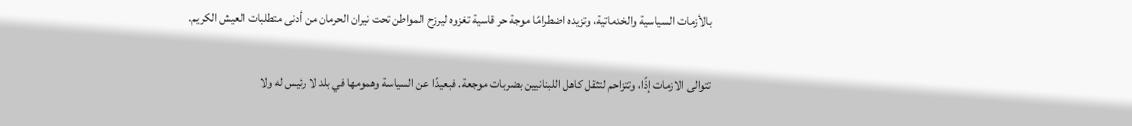بالأزمات السياسية والخدماتية، وتزيده اضطرامًا موجة حر قاسية تغزوه ليرزح المواطن تحت نيران الحرمان من أدنى متطلبات العيش الكريم.

تتوالى الازمات إذًا، وتتزاحم لتثقل كاهل اللبنانيين بضربات موجعة. فبعيدًا عن السياسة وهمومها في بلد لا رئيس له ولا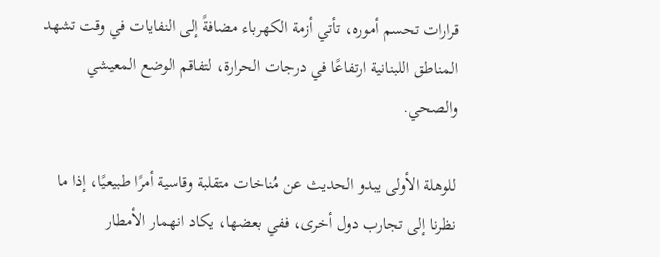قرارات تحسم أموره، تأتي أزمة الكهرباء مضافةً إلى النفايات في وقت تشهد المناطق اللبنانية ارتفاعًا في درجات الحرارة، لتفاقم الوضع المعيشي والصحي.

للوهلة الأولى يبدو الحديث عن مُناخات متقلبة وقاسية أمرًا طبيعيًا، إذا ما نظرنا إلى تجارب دول أخرى، ففي بعضها، يكاد انهمار الأمطار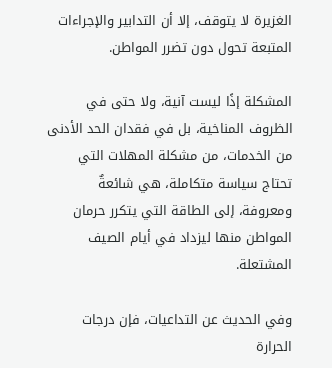الغزيرة لا يتوقف، إلا أن التدابير والإجراءات المتبعة تحول دون تضرر المواطن.

المشكلة إذًا ليست آنية، ولا حتى في الظروف المناخية، بل في فقدان الحد الأدنى من الخدمات، من مشكلة المهلات التي تحتاج سياسة متكاملة، هي شائعةٌ ومعروفة، إلى الطاقة التي يتكرر حرمان المواطن منها ليزداد في أيام الصيف المشتعلة.

وفي الحديث عن التداعيات، فإن درجات الحرارة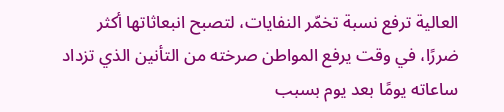العالية ترفع نسبة تخمّر النفايات، لتصبح انبعاثاتها أكثر ضررًا، في وقت يرفع المواطن صرخته من التأنين الذي تزداد ساعاته يومًا بعد يوم بسبب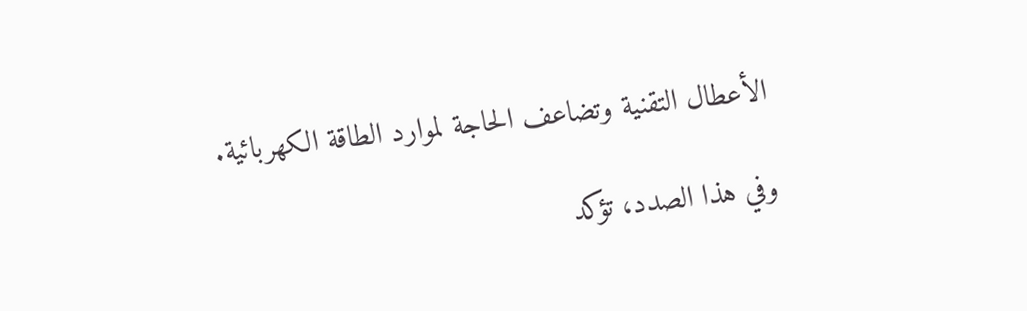الأعطال التقنية وتضاعف الحاجة لموارد الطاقة الكهربائية.

وفي هذا الصدد، تؤكد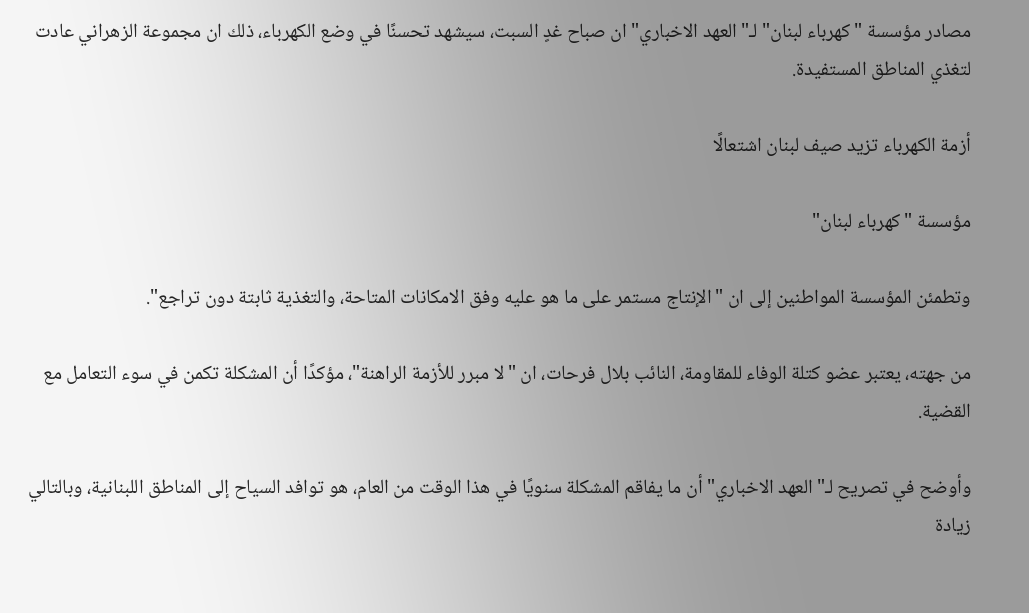مصادر مؤسسة "كهرباء لبنان" لـ"العهد الاخباري" ان صباح غدٍ السبت، سيشهد تحسنًا في وضع الكهرباء، ذلك ان مجموعة الزهراني عادت لتغذي المناطق المستفيدة.

أزمة الكهرباء تزيد صيف لبنان اشتعالًا

مؤسسة "كهرباء لبنان"

وتطمئن المؤسسة المواطنين إلى ان "الإنتاج مستمر على ما هو عليه وفق الامكانات المتاحة، والتغذية ثابتة دون تراجع".

من جهته، يعتبر عضو كتلة الوفاء للمقاومة، النائب بلال فرحات، ان "لا مبرر للأزمة الراهنة"، مؤكدًا أن المشكلة تكمن في سوء التعامل مع القضية.

وأوضح في تصريح لـ"العهد الاخباري" أن ما يفاقم المشكلة سنويًا في هذا الوقت من العام، هو توافد السياح إلى المناطق اللبنانية، وبالتالي زيادة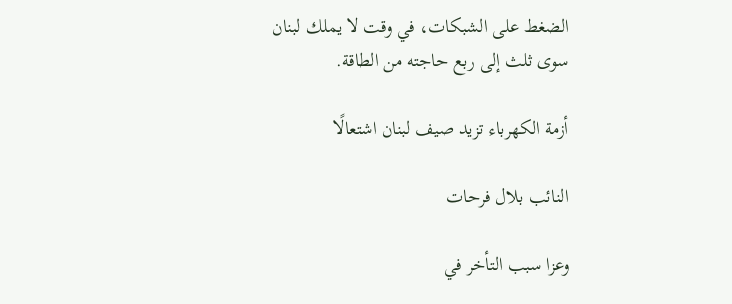الضغط على الشبكات، في وقت لا يملك لبنان سوى ثلث إلى ربع حاجته من الطاقة.

أزمة الكهرباء تزيد صيف لبنان اشتعالًا

النائب بلال فرحات

وعزا سبب التأخر في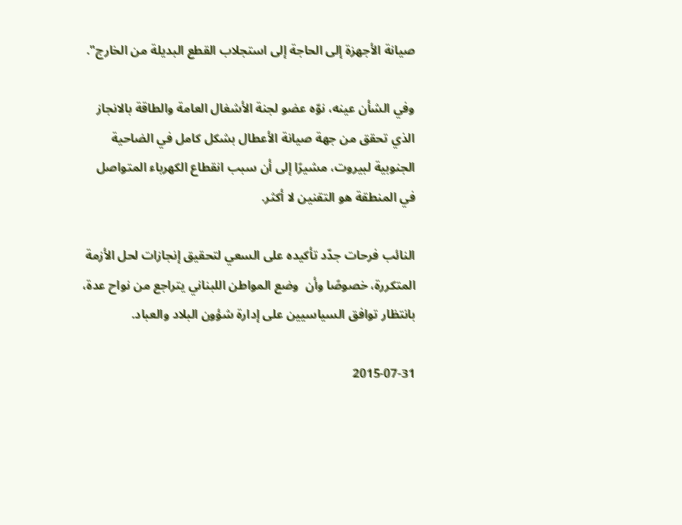صيانة الأجهزة إلى الحاجة إلى استجلاب القطع البديلة من الخارج".

وفي الشأن عينه، نوّه عضو لجنة الأشغال العامة والطاقة بالانجاز الذي تحقق من جهة صيانة الأعطال بشكل كامل في الضاحية الجنوبية لبيروت، مشيرًا إلى أن سبب انقطاع الكهرباء المتواصل في المنطقة هو التقنين لا أكثر.

النائب فرحات جدّد تأكيده على السعي لتحقيق إنجازات لحل الأزمة المتكررة، خصوصًا وأن  وضع المواطن اللبناني يتراجع من نواح عدة، بانتظار توافق السياسيين على إدارة شؤون البلاد والعباد.

2015-07-31